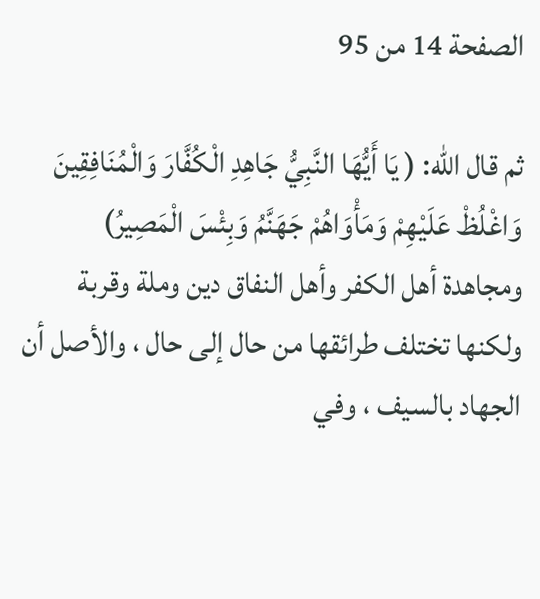الصفحة 14 من 95

ثم قال الله: ( يَا أَيُّهَا النَّبِيُّ جَاهِدِ الْكُفَّارَ وَالْمُنَافِقِينَ وَاغْلُظْ عَلَيْهِمْ وَمَأْوَاهُمْ جَهَنَّمُ وَبِئْسَ الْمَصِيرُ) ومجاهدة أهل الكفر وأهل النفاق دين وملة وقربة ولكنها تختلف طرائقها من حال إلى حال ، والأصل أن الجهاد بالسيف ، وفي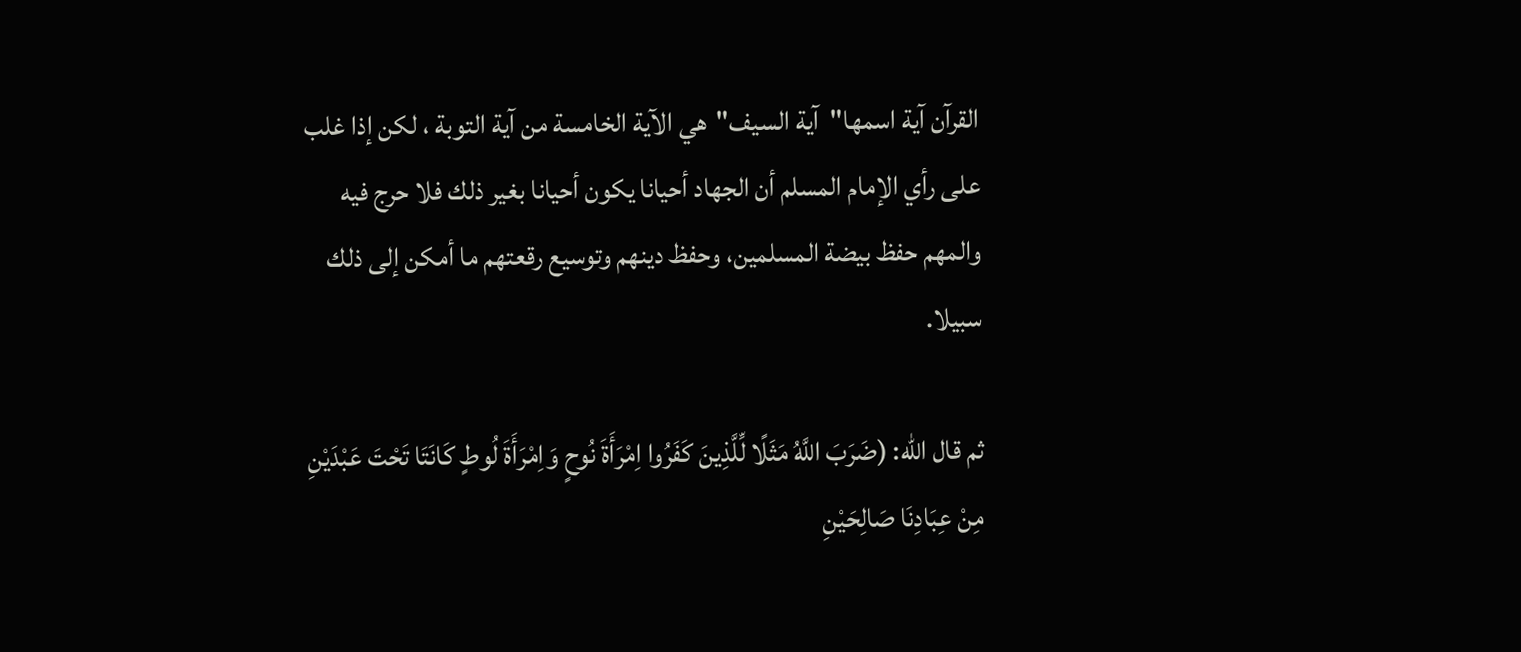القرآن آية اسمها"آية السيف"هي الآية الخامسة من آية التوبة ، لكن إذا غلب على رأي الإمام المسلم أن الجهاد أحيانا يكون أحيانا بغير ذلك فلا حرج فيه والمهم حفظ بيضة المسلمين، وحفظ دينهم وتوسيع رقعتهم ما أمكن إلى ذلك سبيلا.

ثم قال الله: (ضَرَبَ اللَّهُ مَثَلًا لِّلَّذِينَ كَفَرُوا اِمْرَأَةَ نُوحٍ وَاِمْرَأَةَ لُوطٍ كَانَتَا تَحْتَ عَبْدَيْنِ مِنْ عِبَادِنَا صَالِحَيْنِ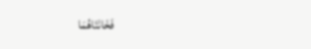فَخَانَتَاهُمَا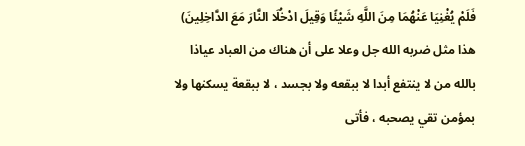فَلَمْ يُغْنِيَا عَنْهُمَا مِنَ اللَّهِ شَيْئًا وَقِيلَ ادْخُلَا النَّارَ مَعَ الدَّاخِلِينَ) هذا مثل ضربه الله جل وعلا على أن هناك من العباد عياذا بالله من لا ينتفع أبدا لا ببقعه ولا بجسد ، لا ببقعة يسكنها ولا بمؤمن تقي يصحبه ، فأتى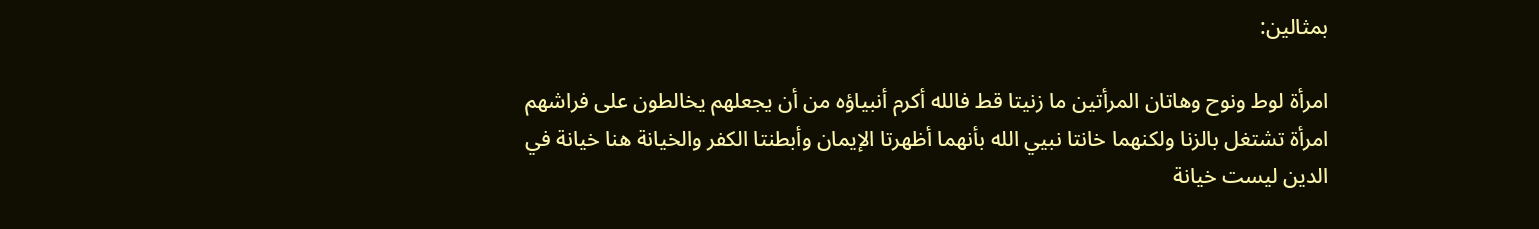بمثالين:

امرأة لوط ونوح وهاتان المرأتين ما زنيتا قط فالله أكرم أنبياؤه من أن يجعلهم يخالطون على فراشهم امرأة تشتغل بالزنا ولكنهما خانتا نبيي الله بأنهما أظهرتا الإيمان وأبطنتا الكفر والخيانة هنا خيانة في الدين ليست خيانة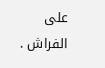على الفراش .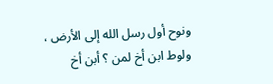ونوح أول رسل الله إلى الأرض ، ولوط ابن أخ لمن ؟ أبن أخ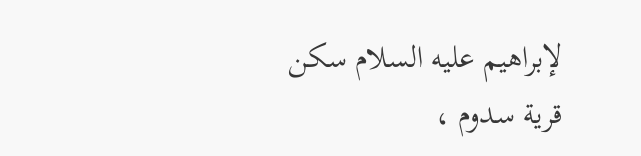لإبراهيم عليه السلام سكن قرية سدوم ،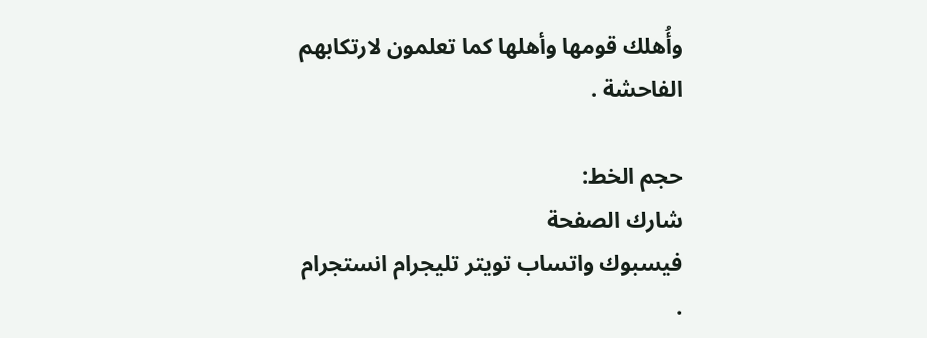وأُهلك قومها وأهلها كما تعلمون لارتكابهم الفاحشة .

حجم الخط:
شارك الصفحة
فيسبوك واتساب تويتر تليجرام انستجرام
.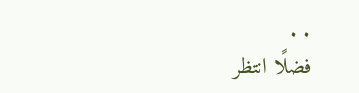. .
فضلًا انتظر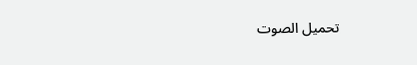تحميل الصوت